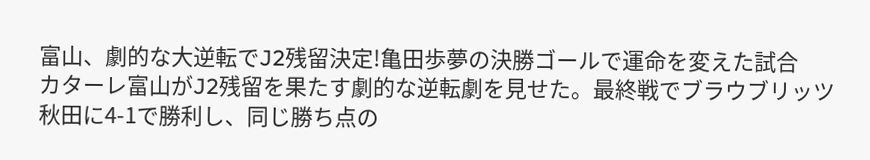富山、劇的な大逆転でJ2残留決定!亀田歩夢の決勝ゴールで運命を変えた試合
カターレ富山がJ2残留を果たす劇的な逆転劇を見せた。最終戦でブラウブリッツ秋田に4-1で勝利し、同じ勝ち点の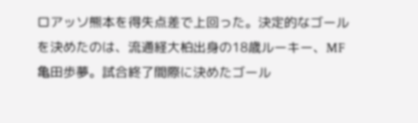ロアッソ熊本を得失点差で上回った。決定的なゴールを決めたのは、流通経大柏出身の18歳ルーキー、MF亀田歩夢。試合終了間際に決めたゴール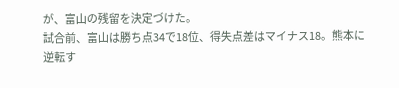が、富山の残留を決定づけた。
試合前、富山は勝ち点34で18位、得失点差はマイナス18。熊本に逆転す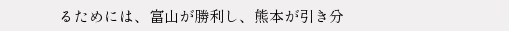るためには、富山が勝利し、熊本が引き分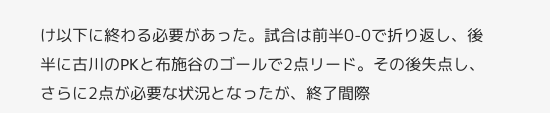け以下に終わる必要があった。試合は前半0-0で折り返し、後半に古川のPKと布施谷のゴールで2点リード。その後失点し、さらに2点が必要な状況となったが、終了間際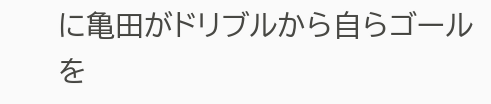に亀田がドリブルから自らゴールを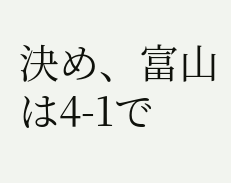決め、富山は4-1で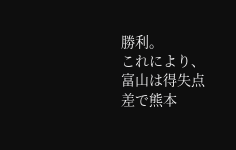勝利。
これにより、富山は得失点差で熊本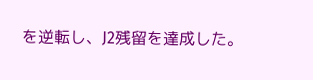を逆転し、J2残留を達成した。